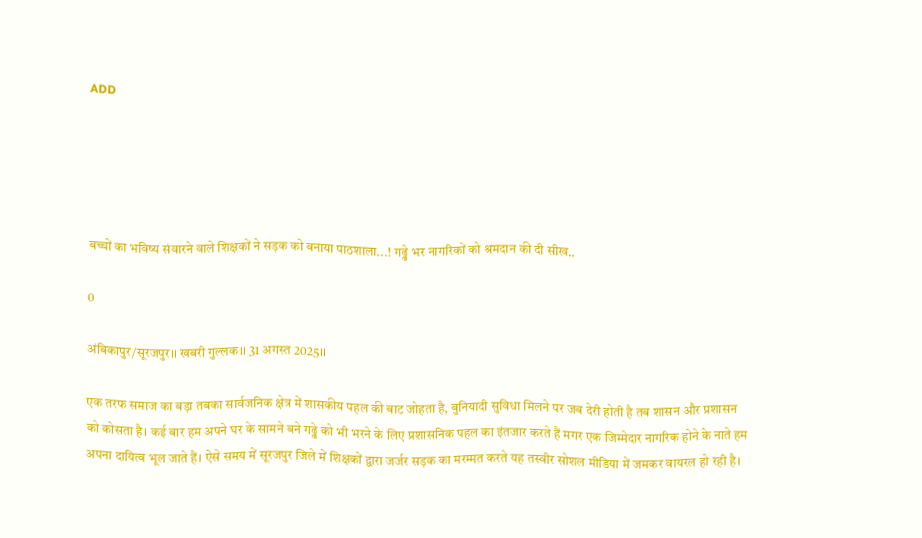ADD





बच्चों का भविष्य संवारने वाले शिक्षकों ने सड़क को बनाया पाठशाला...! गढ्ढे भर नागरिकों को श्रमदान की दी सीख..

0

अंबिकापुर/सूरजपुर।। खबरी गुल्लक।। 31 अगस्त 2025।।

एक तरफ समाज का बड़ा तबका सार्वजनिक क्षेत्र में शासकीय पहल की बाट जोहता है, बुनियादी सुविधा मिलने पर जब देरी होती है तब शासन और प्रशासन को कोसता है। कई बार हम अपने घर के सामने बने गढ्ढे को भी भरने के लिए प्रशासनिक पहल का इंतजार करते हैं मगर एक जिम्मेदार नागरिक होने के नाते हम अपना दायित्व भूल जाते हैं। ऐसे समय में सूरजपुर जिले में शिक्षकों द्वारा जर्जर सड़क का मरम्मत करते यह तस्वीर सोशल मीडिया में जमकर वायरल हो रही है।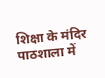शिक्षा के मंदिर पाठशाला में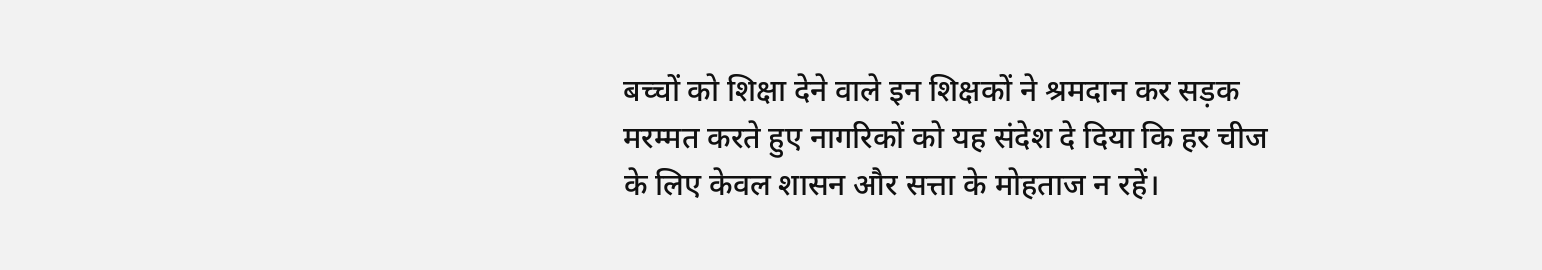बच्चों को शिक्षा देने वाले इन शिक्षकों ने श्रमदान कर सड़क मरम्मत करते हुए नागरिकों को यह संदेश दे दिया कि हर चीज के लिए केवल शासन और सत्ता के मोहताज न रहें।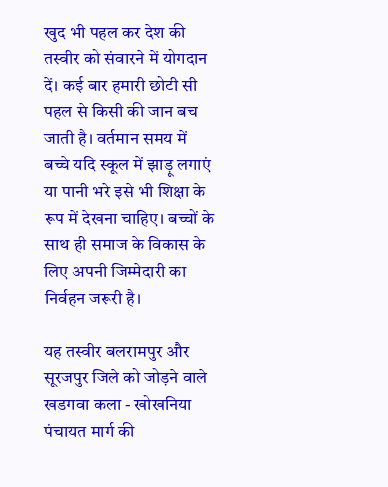खुद भी पहल कर देश की तस्वीर को संवारने में योगदान दें। कई बार हमारी छोटी सी पहल से किसी की जान बच जाती है। वर्तमान समय में  बच्चे यदि स्कूल में झाड़ू लगाएं या पानी भरे इसे भी शिक्षा के रूप में देखना चाहिए। बच्चों के साथ ही समाज के विकास के लिए अपनी जिम्मेदारी का निर्वहन जरूरी है।

यह तस्वीर बलरामपुर और सूरजपुर जिले को जोड़ने वाले खडगवा कला - खोखनिया पंचायत मार्ग की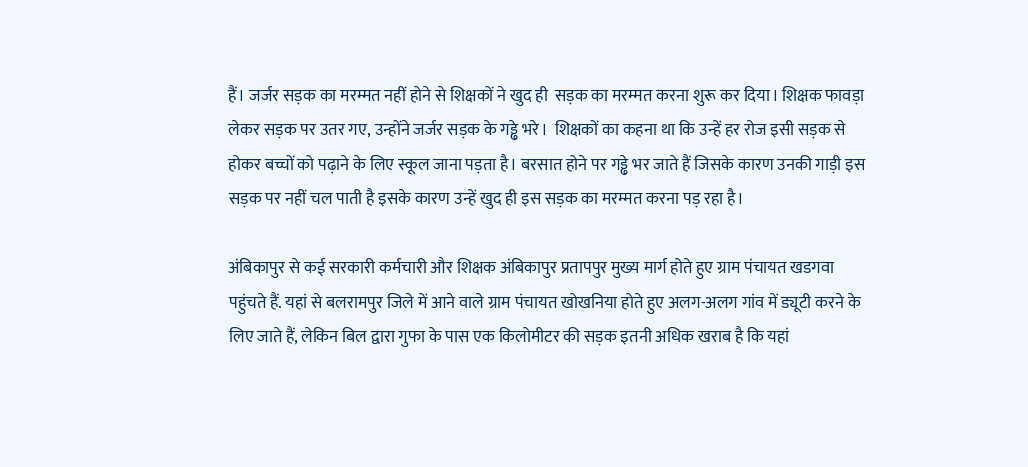हैं। जर्जर सड़क का मरम्मत नहीं होने से शिक्षकों ने खुद ही  सड़क का मरम्मत करना शुरू कर दिया। शिक्षक फावड़ा लेकर सड़क पर उतर गए, उन्होंने जर्जर सड़क के गड्ढे भरे।  शिक्षकों का कहना था कि उन्हें हर रोज इसी सड़क से होकर बच्चों को पढ़ाने के लिए स्कूल जाना पड़ता है। बरसात होने पर गड्ढे भर जाते हैं जिसके कारण उनकी गाड़ी इस सड़क पर नहीं चल पाती है इसके कारण उन्हें खुद ही इस सड़क का मरम्मत करना पड़ रहा है।

अंबिकापुर से कई सरकारी कर्मचारी और शिक्षक अंबिकापुर प्रतापपुर मुख्य मार्ग होते हुए ग्राम पंचायत खडगवा पहुंचते हैं. यहां से बलरामपुर जिले में आने वाले ग्राम पंचायत खोखनिया होते हुए अलग-अलग गांव में ड्यूटी करने के लिए जाते हैं, लेकिन बिल द्वारा गुफा के पास एक किलोमीटर की सड़क इतनी अधिक खराब है कि यहां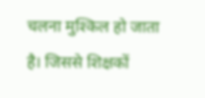चलना मुश्किल हो जाता है। जिससे शिक्षकों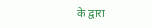के द्वारा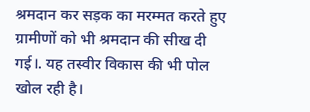श्रमदान कर सड़क का मरम्मत करते हुए ग्रामीणों को भी श्रमदान की सीख दी गई।. यह तस्वीर विकास की भी पोल खोल रही है।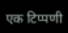एक टिप्पणी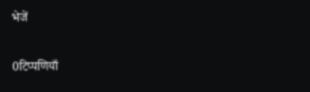भेजें

0टिप्पणियाँ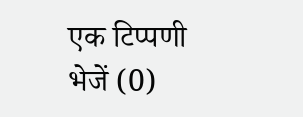एक टिप्पणी भेजें (0)